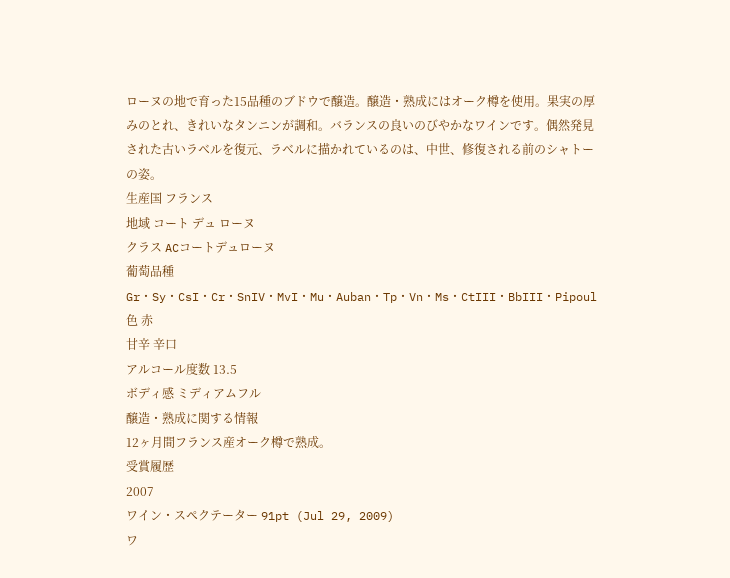ローヌの地で育った15品種のブドウで醸造。醸造・熟成にはオーク樽を使用。果実の厚みのとれ、きれいなタンニンが調和。バランスの良いのびやかなワインです。偶然発見された古いラベルを復元、ラベルに描かれているのは、中世、修復される前のシャトーの姿。
生産国 フランス
地域 コート デュ ローヌ
クラス ACコートデュローヌ
葡萄品種 Gr・Sy・CsI・Cr・SnIV・MvI・Mu・Auban・Tp・Vn・Ms・CtIII・BbIII・Pipoul
色 赤
甘辛 辛口
アルコール度数 13.5
ボディ感 ミディアムフル
醸造・熟成に関する情報
12ヶ月間フランス産オーク樽で熟成。
受賞履歴
2007
ワイン・スペクテーター 91pt (Jul 29, 2009)
ワ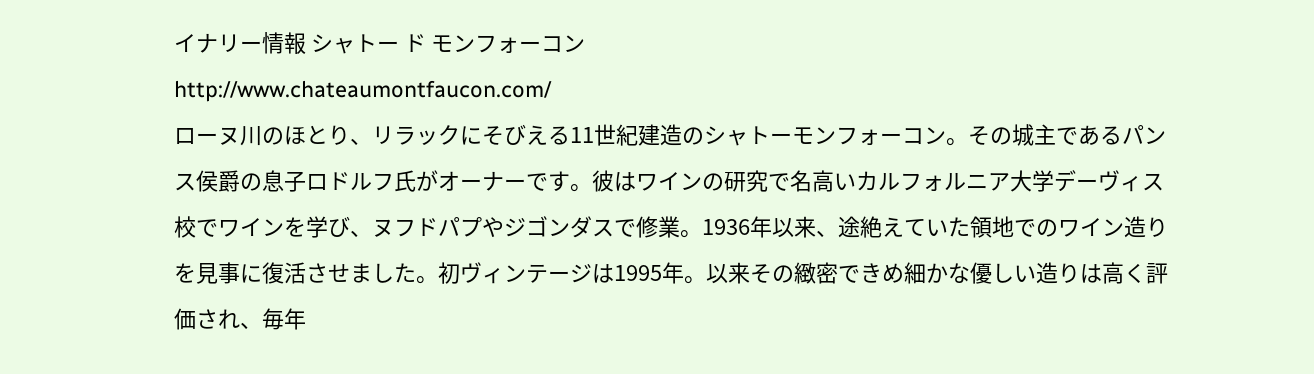イナリー情報 シャトー ド モンフォーコン
http://www.chateaumontfaucon.com/
ローヌ川のほとり、リラックにそびえる11世紀建造のシャトーモンフォーコン。その城主であるパンス侯爵の息子ロドルフ氏がオーナーです。彼はワインの研究で名高いカルフォルニア大学デーヴィス校でワインを学び、ヌフドパプやジゴンダスで修業。1936年以来、途絶えていた領地でのワイン造りを見事に復活させました。初ヴィンテージは1995年。以来その緻密できめ細かな優しい造りは高く評価され、毎年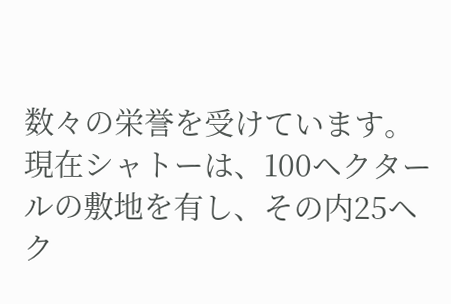数々の栄誉を受けています。現在シャトーは、100ヘクタールの敷地を有し、その内25ヘク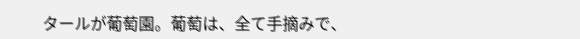タールが葡萄園。葡萄は、全て手摘みで、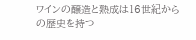ワインの醸造と熟成は16世紀からの歴史を持つ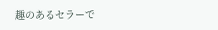趣のあるセラーで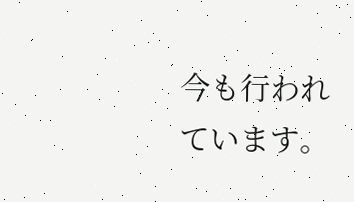今も行われています。